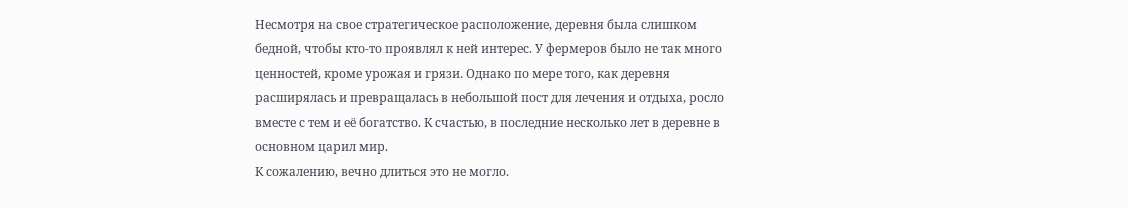Несмотря на свое стратегическое расположение, деревня была слишком бедной, чтобы кто-то проявлял к ней интерес. У фермеров было не так много ценностей, кроме урожая и грязи. Однако по мере того, как деревня расширялась и превращалась в небольшой пост для лечения и отдыха, росло вместе с тем и её богатство. К счастью, в последние несколько лет в деревне в основном царил мир.
К сожалению, вечно длиться это не могло.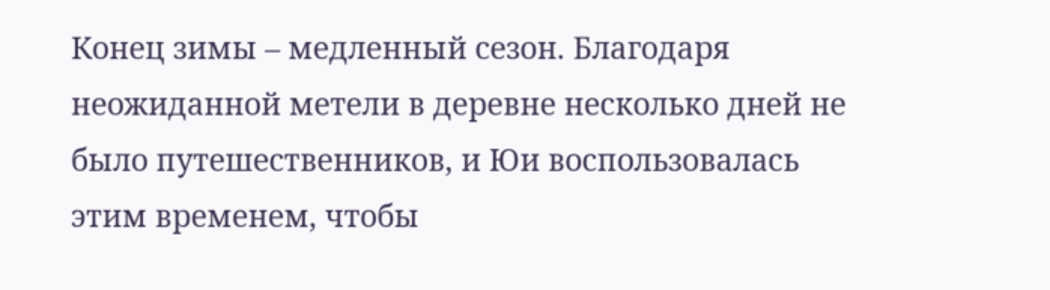Конец зимы – медленный сезон. Благодаря неожиданной метели в деревне несколько дней не было путешественников, и Юи воспользовалась этим временем, чтобы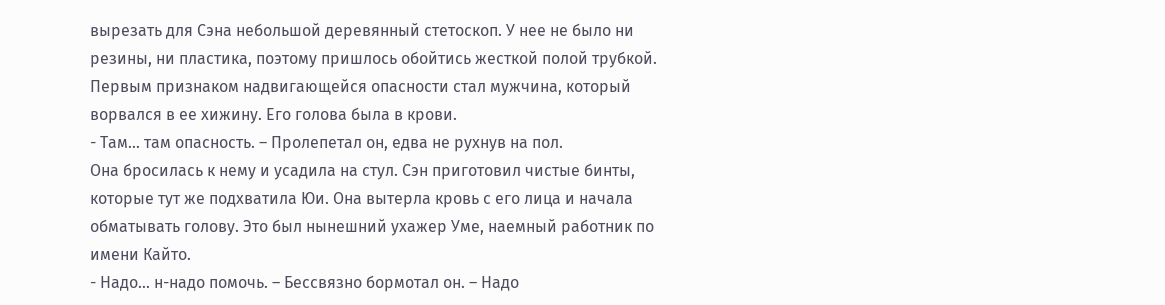вырезать для Сэна небольшой деревянный стетоскоп. У нее не было ни резины, ни пластика, поэтому пришлось обойтись жесткой полой трубкой.
Первым признаком надвигающейся опасности стал мужчина, который ворвался в ее хижину. Его голова была в крови.
- Там... там опасность. – Пролепетал он, едва не рухнув на пол.
Она бросилась к нему и усадила на стул. Сэн приготовил чистые бинты, которые тут же подхватила Юи. Она вытерла кровь с его лица и начала обматывать голову. Это был нынешний ухажер Уме, наемный работник по имени Кайто.
- Надо... н-надо помочь. – Бессвязно бормотал он. – Надо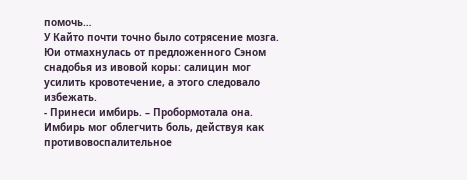помочь…
У Кайто почти точно было сотрясение мозга. Юи отмахнулась от предложенного Сэном снадобья из ивовой коры: салицин мог усилить кровотечение, а этого следовало избежать.
- Принеси имбирь. – Пробормотала она. Имбирь мог облегчить боль, действуя как противовоспалительное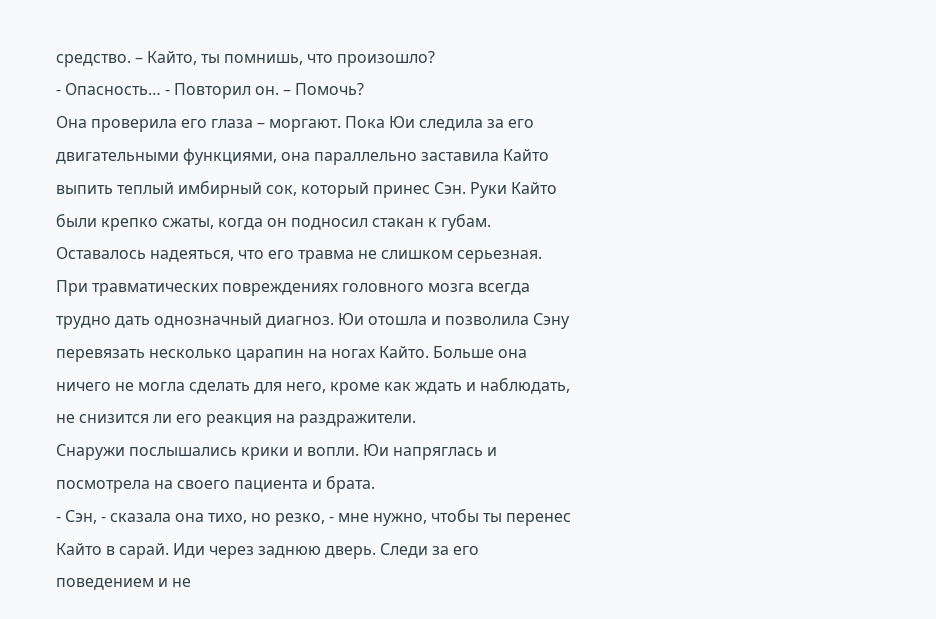средство. – Кайто, ты помнишь, что произошло?
- Опасность… - Повторил он. – Помочь?
Она проверила его глаза – моргают. Пока Юи следила за его двигательными функциями, она параллельно заставила Кайто выпить теплый имбирный сок, который принес Сэн. Руки Кайто были крепко сжаты, когда он подносил стакан к губам. Оставалось надеяться, что его травма не слишком серьезная. При травматических повреждениях головного мозга всегда трудно дать однозначный диагноз. Юи отошла и позволила Сэну перевязать несколько царапин на ногах Кайто. Больше она ничего не могла сделать для него, кроме как ждать и наблюдать, не снизится ли его реакция на раздражители.
Снаружи послышались крики и вопли. Юи напряглась и посмотрела на своего пациента и брата.
- Сэн, - сказала она тихо, но резко, - мне нужно, чтобы ты перенес Кайто в сарай. Иди через заднюю дверь. Следи за его поведением и не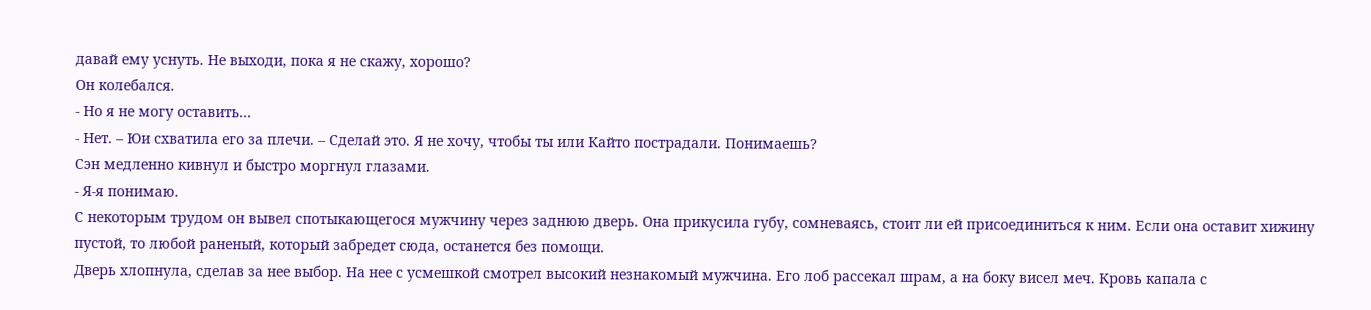давай ему уснуть. Не выходи, пока я не скажу, хорошо?
Он колебался.
- Но я не могу оставить...
- Нет. – Юи схватила его за плечи. – Сделай это. Я не хочу, чтобы ты или Кайто пострадали. Понимаешь?
Сэн медленно кивнул и быстро моргнул глазами.
- Я-я понимаю.
С некоторым трудом он вывел спотыкающегося мужчину через заднюю дверь. Она прикусила губу, сомневаясь, стоит ли ей присоединиться к ним. Если она оставит хижину пустой, то любой раненый, который забредет сюда, останется без помощи.
Дверь хлопнула, сделав за нее выбор. На нее с усмешкой смотрел высокий незнакомый мужчина. Его лоб рассекал шрам, а на боку висел меч. Кровь капала с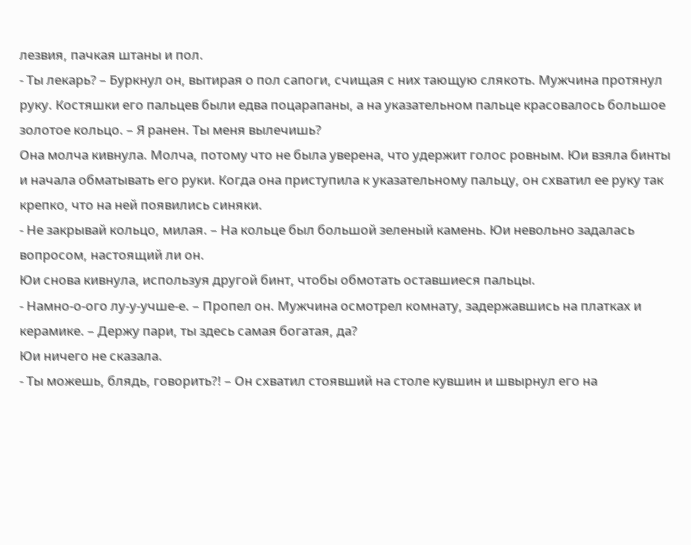лезвия, пачкая штаны и пол.
- Ты лекарь? – Буркнул он, вытирая о пол сапоги, счищая с них тающую слякоть. Мужчина протянул руку. Костяшки его пальцев были едва поцарапаны, а на указательном пальце красовалось большое золотое кольцо. – Я ранен. Ты меня вылечишь?
Она молча кивнула. Молча, потому что не была уверена, что удержит голос ровным. Юи взяла бинты и начала обматывать его руки. Когда она приступила к указательному пальцу, он схватил ее руку так крепко, что на ней появились синяки.
- Не закрывай кольцо, милая. – На кольце был большой зеленый камень. Юи невольно задалась вопросом, настоящий ли он.
Юи снова кивнула, используя другой бинт, чтобы обмотать оставшиеся пальцы.
- Намно-о-ого лу-у-учше-е. – Пропел он. Мужчина осмотрел комнату, задержавшись на платках и керамике. – Держу пари, ты здесь самая богатая, да?
Юи ничего не сказала.
- Ты можешь, блядь, говорить?! – Он схватил стоявший на столе кувшин и швырнул его на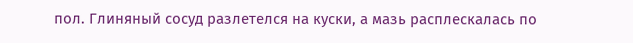пол. Глиняный сосуд разлетелся на куски, а мазь расплескалась по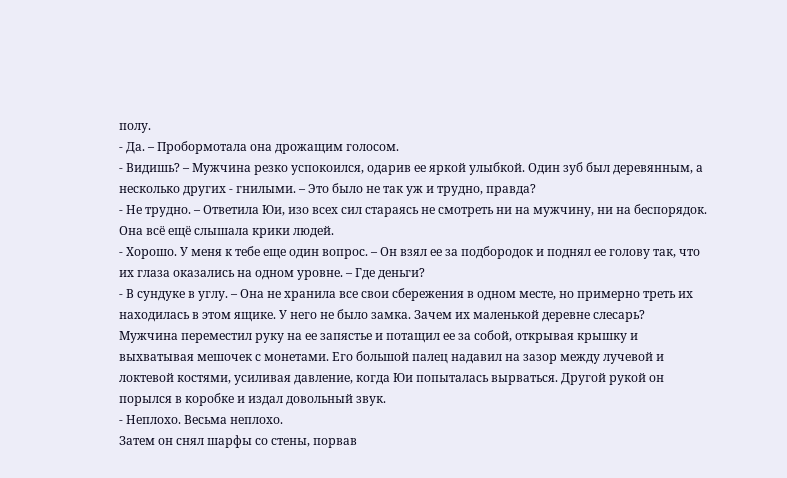полу.
- Да. – Пробормотала она дрожащим голосом.
- Видишь? – Мужчина резко успокоился, одарив ее яркой улыбкой. Один зуб был деревянным, а несколько других - гнилыми. – Это было не так уж и трудно, правда?
- Не трудно. – Ответила Юи, изо всех сил стараясь не смотреть ни на мужчину, ни на беспорядок. Она всё ещё слышала крики людей.
- Хорошо. У меня к тебе еще один вопрос. – Он взял ее за подбородок и поднял ее голову так, что их глаза оказались на одном уровне. – Где деньги?
- В сундуке в углу. – Она не хранила все свои сбережения в одном месте, но примерно треть их находилась в этом ящике. У него не было замка. Зачем их маленькой деревне слесарь?
Мужчина переместил руку на ее запястье и потащил ее за собой, открывая крышку и выхватывая мешочек с монетами. Его большой палец надавил на зазор между лучевой и локтевой костями, усиливая давление, когда Юи попыталась вырваться. Другой рукой он порылся в коробке и издал довольный звук.
- Неплохо. Весьма неплохо.
Затем он снял шарфы со стены, порвав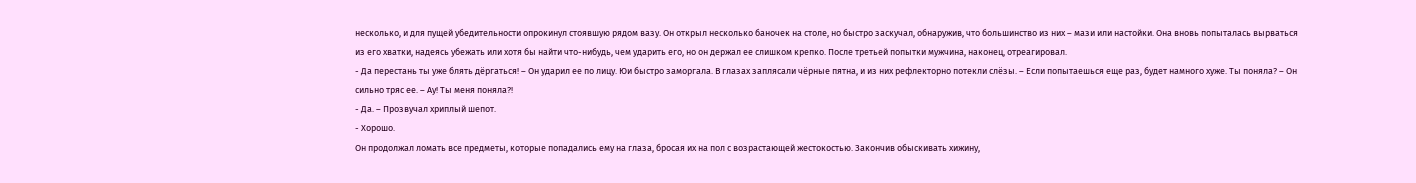несколько, и для пущей убедительности опрокинул стоявшую рядом вазу. Он открыл несколько баночек на столе, но быстро заскучал, обнаружив, что большинство из них – мази или настойки. Она вновь попыталась вырваться из его хватки, надеясь убежать или хотя бы найти что-нибудь, чем ударить его, но он держал ее слишком крепко. После третьей попытки мужчина, наконец, отреагировал.
- Да перестань ты уже блять дёргаться! – Он ударил ее по лицу. Юи быстро заморгала. В глазах заплясали чёрные пятна, и из них рефлекторно потекли слёзы. – Если попытаешься еще раз, будет намного хуже. Ты поняла? – Он сильно тряс ее. – Ау! Ты меня поняла?!
- Да. – Прозвучал хриплый шепот.
- Хорошо.
Он продолжал ломать все предметы, которые попадались ему на глаза, бросая их на пол с возрастающей жестокостью. Закончив обыскивать хижину,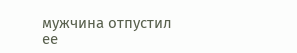мужчина отпустил ее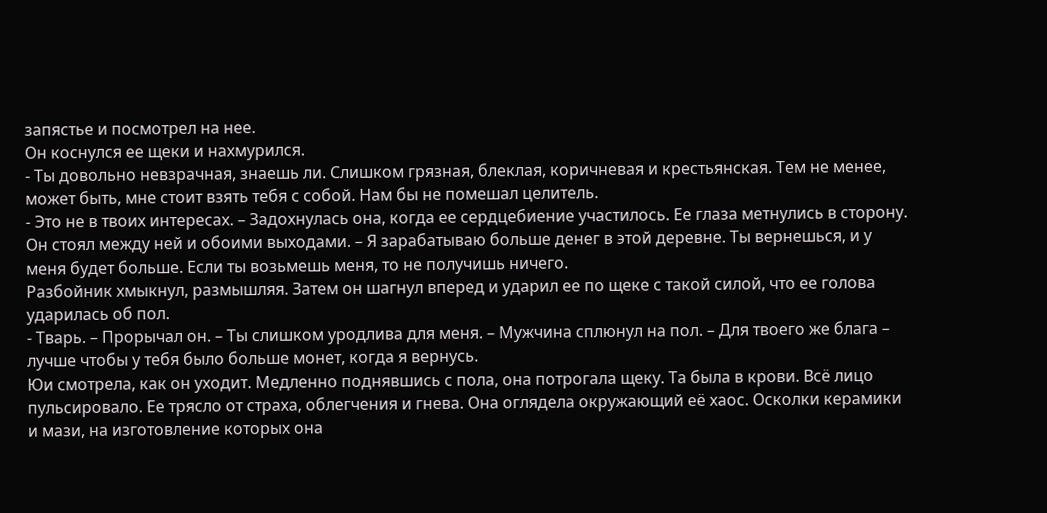запястье и посмотрел на нее.
Он коснулся ее щеки и нахмурился.
- Ты довольно невзрачная, знаешь ли. Слишком грязная, блеклая, коричневая и крестьянская. Тем не менее, может быть, мне стоит взять тебя с собой. Нам бы не помешал целитель.
- Это не в твоих интересах. – Задохнулась она, когда ее сердцебиение участилось. Ее глаза метнулись в сторону. Он стоял между ней и обоими выходами. – Я зарабатываю больше денег в этой деревне. Ты вернешься, и у меня будет больше. Если ты возьмешь меня, то не получишь ничего.
Разбойник хмыкнул, размышляя. Затем он шагнул вперед и ударил ее по щеке с такой силой, что ее голова ударилась об пол.
- Тварь. – Прорычал он. – Ты слишком уродлива для меня. – Мужчина сплюнул на пол. – Для твоего же блага – лучше чтобы у тебя было больше монет, когда я вернусь.
Юи смотрела, как он уходит. Медленно поднявшись с пола, она потрогала щеку. Та была в крови. Всё лицо пульсировало. Ее трясло от страха, облегчения и гнева. Она оглядела окружающий её хаос. Осколки керамики и мази, на изготовление которых она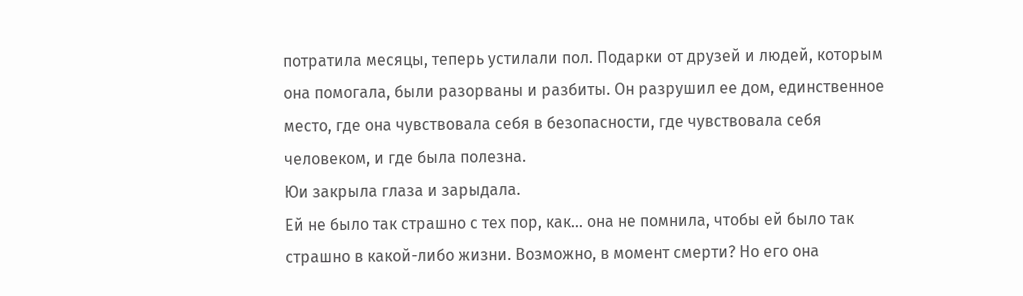потратила месяцы, теперь устилали пол. Подарки от друзей и людей, которым она помогала, были разорваны и разбиты. Он разрушил ее дом, единственное место, где она чувствовала себя в безопасности, где чувствовала себя человеком, и где была полезна.
Юи закрыла глаза и зарыдала.
Ей не было так страшно с тех пор, как... она не помнила, чтобы ей было так страшно в какой-либо жизни. Возможно, в момент смерти? Но его она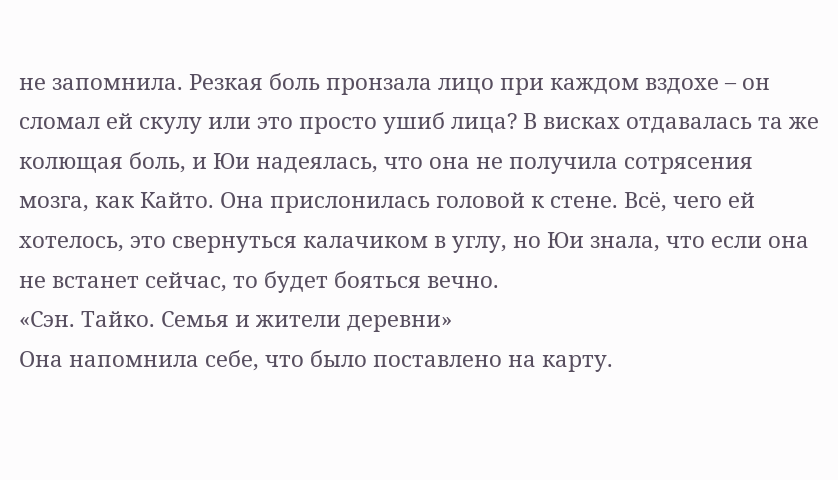не запомнила. Резкая боль пронзала лицо при каждом вздохе – он сломал ей скулу или это просто ушиб лица? В висках отдавалась та же колющая боль, и Юи надеялась, что она не получила сотрясения мозга, как Кайто. Она прислонилась головой к стене. Всё, чего ей хотелось, это свернуться калачиком в углу, но Юи знала, что если она не встанет сейчас, то будет бояться вечно.
«Сэн. Тайко. Семья и жители деревни»
Она напомнила себе, что было поставлено на карту.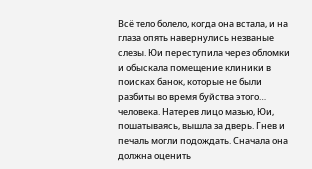Всё тело болело, когда она встала, и на глаза опять навернулись незваные слезы. Юи переступила через обломки и обыскала помещение клиники в поисках банок, которые не были разбиты во время буйства этого… человека. Натерев лицо мазью, Юи, пошатываясь, вышла за дверь. Гнев и печаль могли подождать. Сначала она должна оценить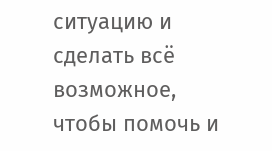ситуацию и сделать всё возможное, чтобы помочь и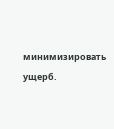минимизировать ущерб.